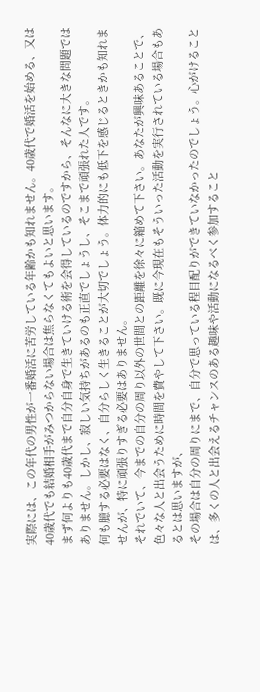実際には、この年代の男性が一番婚活に苦労している年齢かも知れません。40歳代で婚活を始める、又は40歳代でも結婚相手がみつからない場合は焦らなくてもよいと思います。
まず何よりも40歳代まで自分自身で生きていける術を会得しているのですから、そんなに大きな問題ではありません。しかし、寂しい気持ちがあるのも正直でしょうし、そこまで頑張れた人です。
何も臆する必要はなく、自分らしく生きることが大切でしょう。体力的にも低下を感じるときかも知れませんが、特に頑張りすぎる必要はありません。
それでいて、今までの自分の周り以外の世間との距離を徐々に縮めて下さい。あなたが興味あることで、色々な人と出会うために時間を費やして下さい。既に今現在もそういった活動を実行されている場合もあるとは思いますが、
その場合は自分の周りにまで、自分で思っている程目配りができていなかったのでしょう。心がけることは、多くの人と出会えるチャンスのある趣味や活動になるべく参加すること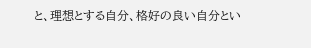と、理想とする自分、格好の良い自分とい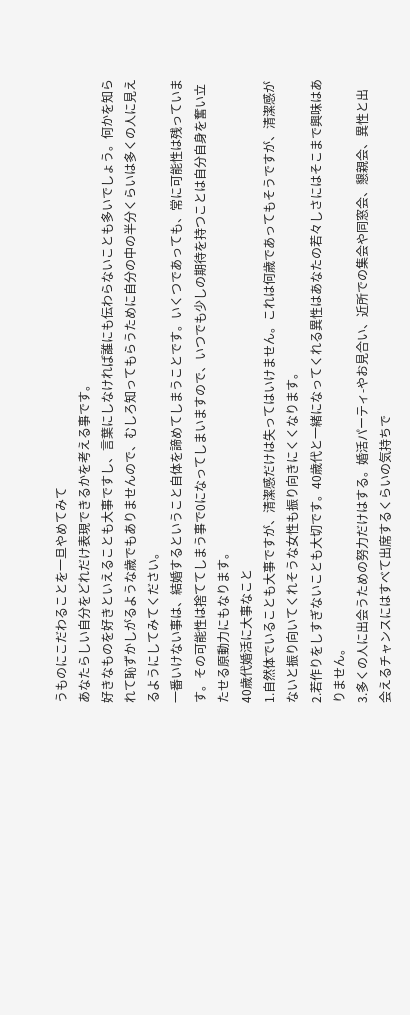うものにこだわることを一旦やめてみて
あなたらしい自分をどれだけ表現できるかを考える事です。
好きなものを好きといえることも大事ですし、言葉にしなければ誰にも伝わらないことも多いでしょう。何かを知られて恥ずかしがるような歳でもありませんので、むしろ知ってもらうために自分の中の半分くらいは多くの人に見えるようにしてみてください。
一番いけない事は、結婚するということ自体を諦めてしまうことです。いくつであっても、常に可能性は残っています。その可能性は捨ててしまう事で0になってしまいますので、いつでも少しの期待を持つことは自分自身を奮い立たせる原動力にもなります。
40歳代婚活に大事なこと
1.自然体でいることも大事ですが、清潔感だけは失ってはいけません。これは何歳であってもそうですが、清潔感がないと振り向いてくれそうな女性も振り向きにくくなります。
2.若作りをしすぎないことも大切です。40歳代と一緒になってくれる異性はあなたの若々しさにはそこまで興味はありません。
3.多くの人に出会うための努力だけはする。婚活パーティ-やお見合い、近所での集会や同窓会、懇親会、異性と出会えるチャンスにはすべて出席するくらいの気持ちで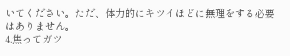いてください。ただ、体力的にキツイほどに無理をする必要はありません。
4.焦ってガツ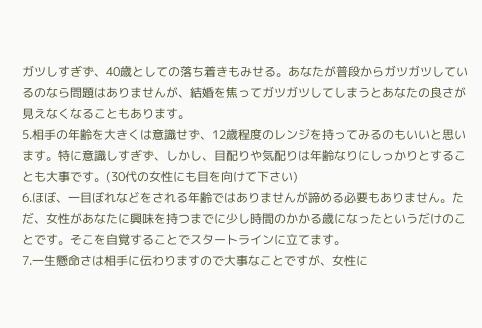ガツしすぎず、40歳としての落ち着きもみせる。あなたが普段からガツガツしているのなら問題はありませんが、結婚を焦ってガツガツしてしまうとあなたの良さが見えなくなることもあります。
5.相手の年齢を大きくは意識せず、12歳程度のレンジを持ってみるのもいいと思います。特に意識しすぎず、しかし、目配りや気配りは年齢なりにしっかりとすることも大事です。(30代の女性にも目を向けて下さい)
6.ほぼ、一目ぼれなどをされる年齢ではありませんが諦める必要もありません。ただ、女性があなたに興味を持つまでに少し時間のかかる歳になったというだけのことです。そこを自覚することでスタートラインに立てます。
7.一生懸命さは相手に伝わりますので大事なことですが、女性に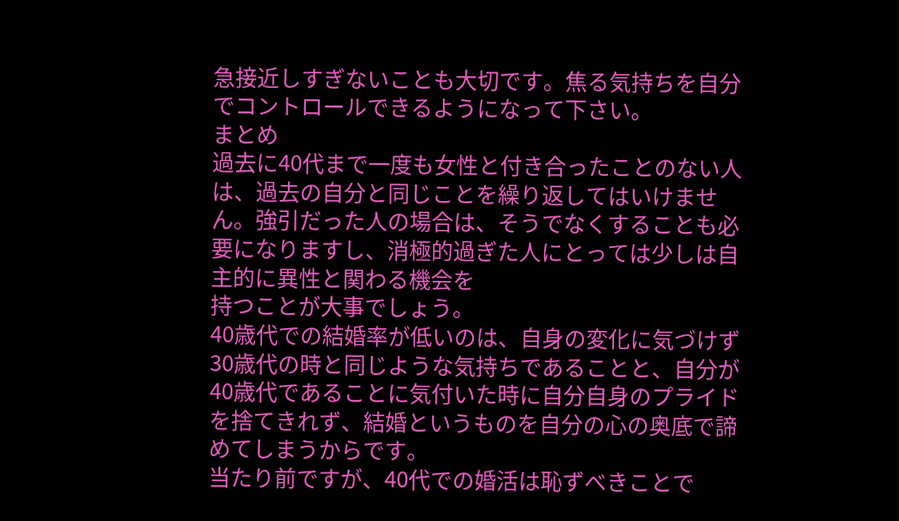急接近しすぎないことも大切です。焦る気持ちを自分でコントロールできるようになって下さい。
まとめ
過去に40代まで一度も女性と付き合ったことのない人は、過去の自分と同じことを繰り返してはいけません。強引だった人の場合は、そうでなくすることも必要になりますし、消極的過ぎた人にとっては少しは自主的に異性と関わる機会を
持つことが大事でしょう。
40歳代での結婚率が低いのは、自身の変化に気づけず30歳代の時と同じような気持ちであることと、自分が40歳代であることに気付いた時に自分自身のプライドを捨てきれず、結婚というものを自分の心の奥底で諦めてしまうからです。
当たり前ですが、40代での婚活は恥ずべきことで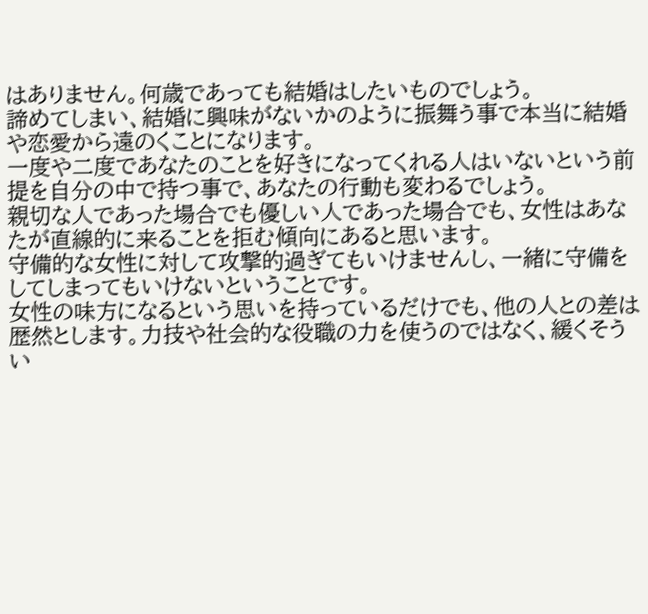はありません。何歳であっても結婚はしたいものでしょう。
諦めてしまい、結婚に興味がないかのように振舞う事で本当に結婚や恋愛から遠のくことになります。
一度や二度であなたのことを好きになってくれる人はいないという前提を自分の中で持つ事で、あなたの行動も変わるでしょう。
親切な人であった場合でも優しい人であった場合でも、女性はあなたが直線的に来ることを拒む傾向にあると思います。
守備的な女性に対して攻撃的過ぎてもいけませんし、一緒に守備をしてしまってもいけないということです。
女性の味方になるという思いを持っているだけでも、他の人との差は歴然とします。力技や社会的な役職の力を使うのではなく、緩くそうい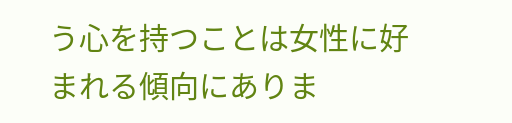う心を持つことは女性に好まれる傾向にありま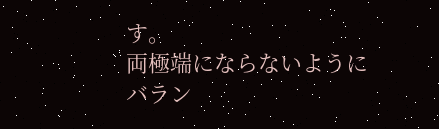す。
両極端にならないようにバラン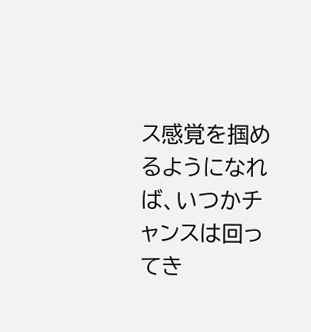ス感覚を掴めるようになれば、いつかチャンスは回ってき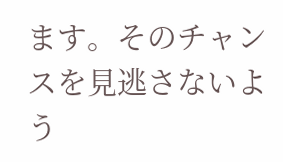ます。そのチャンスを見逃さないよう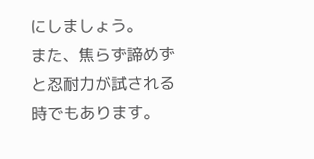にしましょう。
また、焦らず諦めずと忍耐力が試される時でもあります。